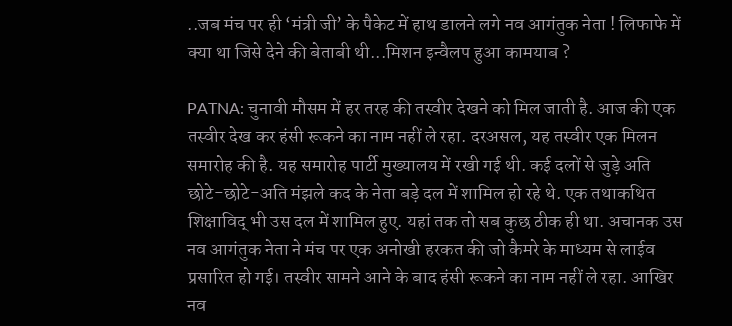..जब मंच पर ही ‘मंत्री जी’ के पैकेट में हाथ डालने लगे नव आगंतुक नेता ! लिफाफे में क्या था जिसे देने की बेताबी थी...मिशन इन्वैलप हुआ कामयाब ?

PATNA: चुनावी मौसम में हर तरह की तस्वीर देखने को मिल जाती है. आज की एक तस्वीर देख कर हंसी रूकने का नाम नहीं ले रहा. दरअसल, यह तस्वीर एक मिलन समारोह की है. यह समारोह पार्टी मुख्यालय में रखी गई थी. कई दलों से जुड़े अति छोटे-छोटे-अति मंझले कद के नेता बड़े दल में शामिल हो रहे थे. एक तथाकथित शिक्षाविद् भी उस दल में शामिल हुए. यहां तक तो सब कुछ ठीक ही था. अचानक उस नव आगंतुक नेता ने मंच पर एक अनोखी हरकत की जो कैमरे के माध्यम से लाईव प्रसारित हो गई। तस्वीर सामने आने के बाद हंसी रूकने का नाम नहीं ले रहा. आखिर नव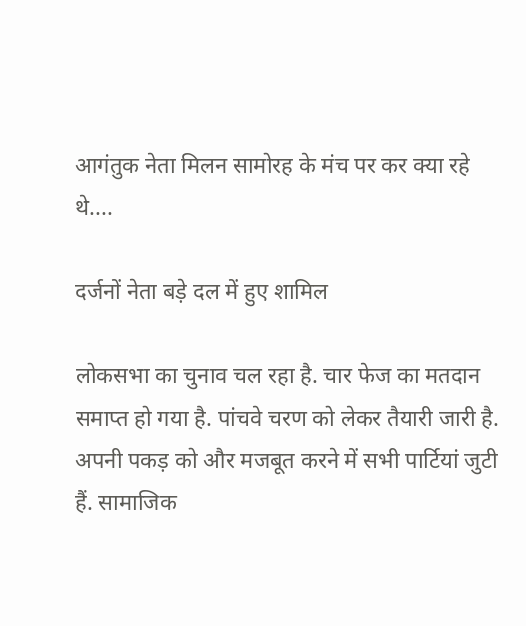आगंतुक नेता मिलन सामोरह के मंच पर कर क्या रहे थे....

दर्जनों नेता बड़े दल में हुए शामिल

लोकसभा का चुनाव चल रहा है. चार फेज का मतदान समाप्त हो गया है. पांचवे चरण को लेकर तैयारी जारी है. अपनी पकड़ को और मजबूत करने में सभी पार्टियां जुटी हैं. सामाजिक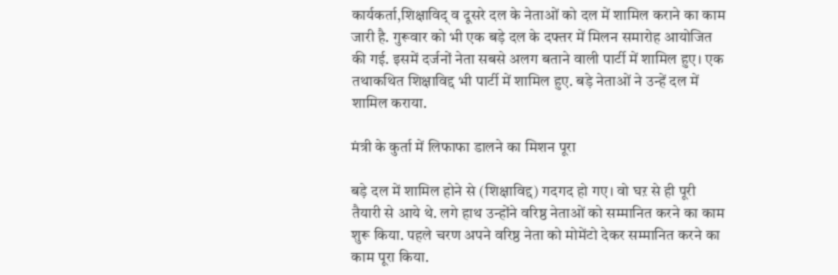कार्यकर्ता,शिक्षाविद् व दूसरे दल के नेताओं को दल में शामिल कराने का काम जारी है. गुरूवार को भी एक बड़े दल के दफ्तर में मिलन समारोह आयोजित की गई. इसमें दर्जनों नेता सबसे अलग बताने वाली पार्टी में शामिल हुए। एक तथाकथित शिक्षाविद्द भी पार्टी में शामिल हुए. बड़े नेताओं ने उन्हें दल में शामिल कराया.

मंत्री के कुर्ता में लिफाफा डालने का मिशन पूरा

बड़े दल में शामिल होने से (शिक्षाविद्द) गदगद हो गए। वो घऱ से ही पूरी तैयारी से आये थे. लगे हाथ उन्होंने वरिष्ठ नेताओं को सम्मानित करने का काम शुरू किया. पहले चरण अपने वरिष्ठ नेता को मोमेंटो देकर सम्मानित करने का काम पूरा किया.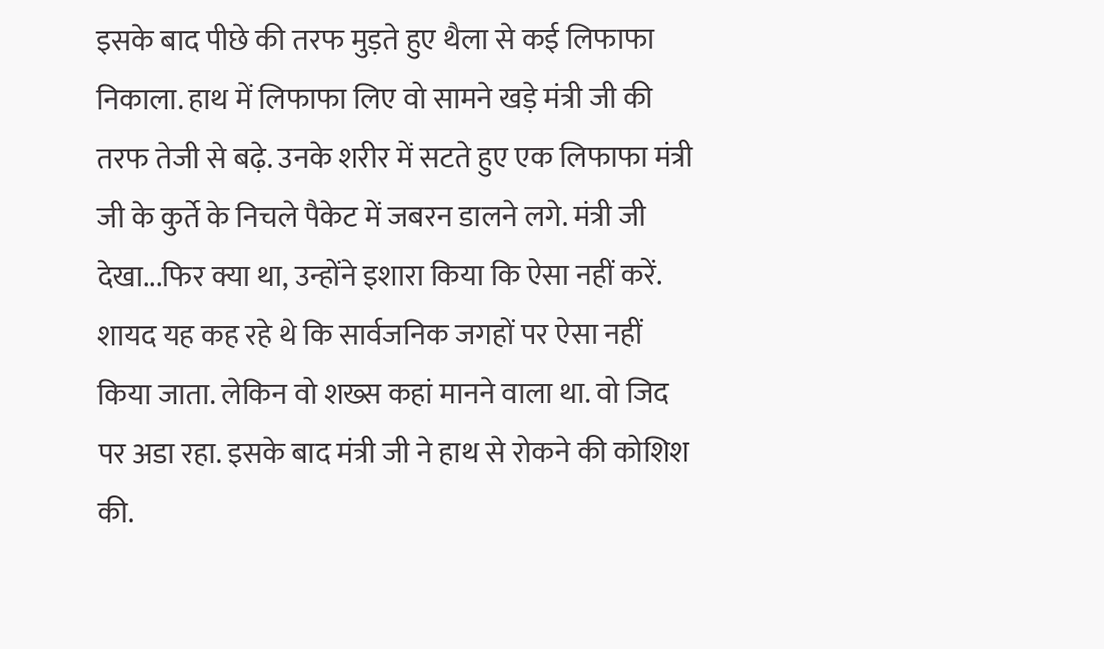इसके बाद पीछे की तरफ मुड़ते हुए थैला से कई लिफाफा निकाला. हाथ में लिफाफा लिए वो सामने खड़े मंत्री जी की तरफ तेजी से बढ़े. उनके शरीर में सटते हुए एक लिफाफा मंत्री जी के कुर्ते के निचले पैकेट में जबरन डालने लगे. मंत्री जी देखा...फिर क्या था, उन्होंने इशारा किया कि ऐसा नहीं करें. शायद यह कह रहे थे कि सार्वजनिक जगहों पर ऐसा नहीं किया जाता. लेकिन वो शख्स कहां मानने वाला था. वो जिद पर अडा रहा. इसके बाद मंत्री जी ने हाथ से रोकने की कोशिश की.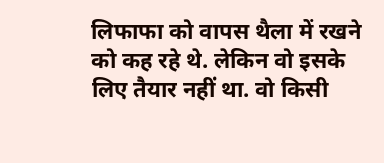लिफाफा को वापस थैला में रखने को कह रहे थे. लेकिन वो इसके लिए तैयार नहीं था. वो किसी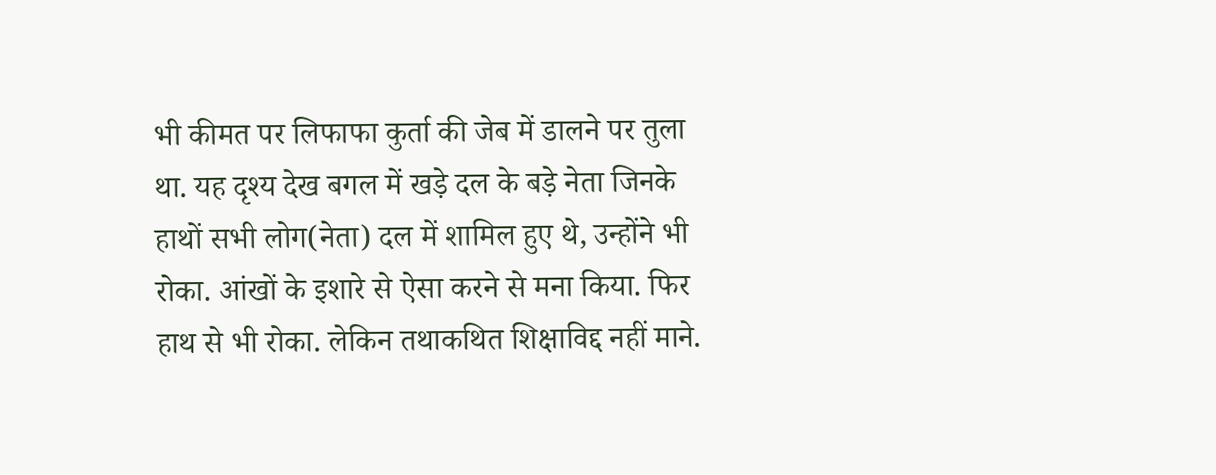भी कीमत पर लिफाफा कुर्ता की जेब में डालने पर तुला था. यह दृश्य देख बगल में खड़े दल के बड़े नेता जिनके हाथों सभी लोग(नेता) दल में शामिल हुए थे, उन्होंने भी रोका. आंखों के इशारे से ऐसा करने से मना किया. फिर हाथ से भी रोका. लेकिन तथाकथित शिक्षाविद्द नहीं माने.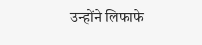उन्होंने लिफाफे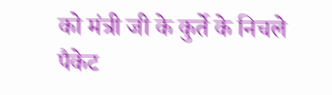को मंत्री जी के कुर्ते के निचले पैकेट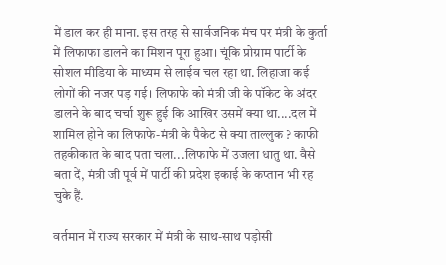में डाल कर ही माना. इस तरह से सार्वजनिक मंच पर मंत्री के कुर्ता में लिफाफा डालने का मिशन पूरा हुआ। चूंकि प्रोग्राम पार्टी के सोशल मीडिया के माध्यम से लाईव चल रहा था. लिहाजा कई लोगों की नजर पड़ गई। लिफाफे को मंत्री जी के पॉकेट के अंदर डालने के बाद चर्चा शुरू हुई कि आखिर उसमें क्या था....दल में शामिल होने का लिफाफे-मंत्री के पैकेट से क्या ताल्लुक ? काफी तहकीकात के बाद पता चला...लिफाफे में उजला धातु था. वैसे बता दें, मंत्री जी पूर्व में पार्टी की प्रदेश इकाई के कप्तान भी रह चुके हैं.

वर्तमान में राज्य सरकार में मंत्री के साथ-साथ पड़ोसी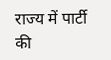राज्य में पार्टी की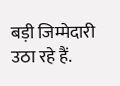बड़ी जिम्मेदारी उठा रहे हैं.